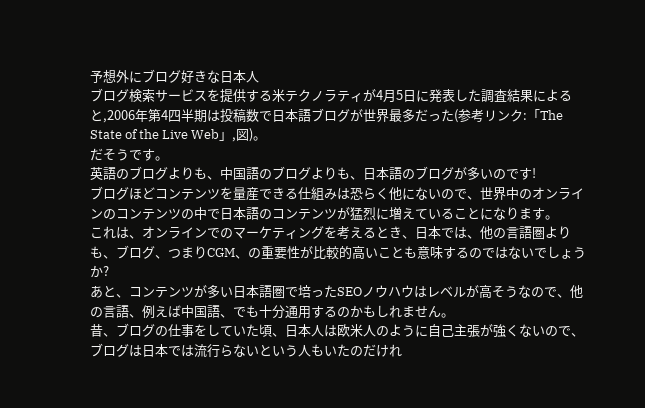予想外にブログ好きな日本人
ブログ検索サービスを提供する米テクノラティが4月5日に発表した調査結果によると,2006年第4四半期は投稿数で日本語ブログが世界最多だった(参考リンク:「The State of the Live Web」,図)。
だそうです。
英語のブログよりも、中国語のブログよりも、日本語のブログが多いのです!
ブログほどコンテンツを量産できる仕組みは恐らく他にないので、世界中のオンラインのコンテンツの中で日本語のコンテンツが猛烈に増えていることになります。
これは、オンラインでのマーケティングを考えるとき、日本では、他の言語圏よりも、ブログ、つまりCGM、の重要性が比較的高いことも意味するのではないでしょうか?
あと、コンテンツが多い日本語圏で培ったSEOノウハウはレベルが高そうなので、他の言語、例えば中国語、でも十分通用するのかもしれません。
昔、ブログの仕事をしていた頃、日本人は欧米人のように自己主張が強くないので、ブログは日本では流行らないという人もいたのだけれ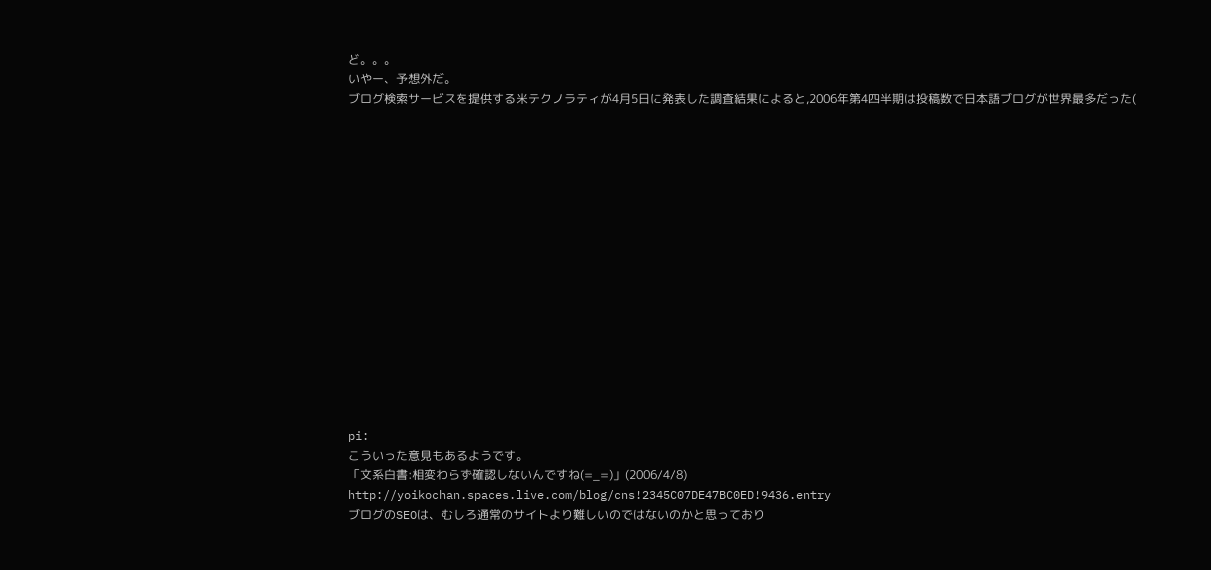ど。。。
いやー、予想外だ。
ブログ検索サービスを提供する米テクノラティが4月5日に発表した調査結果によると,2006年第4四半期は投稿数で日本語ブログが世界最多だった(
















pi:
こういった意見もあるようです。
「文系白書:相変わらず確認しないんですね(=_=)」(2006/4/8)
http://yoikochan.spaces.live.com/blog/cns!2345C07DE47BC0ED!9436.entry
ブログのSEOは、むしろ通常のサイトより難しいのではないのかと思っており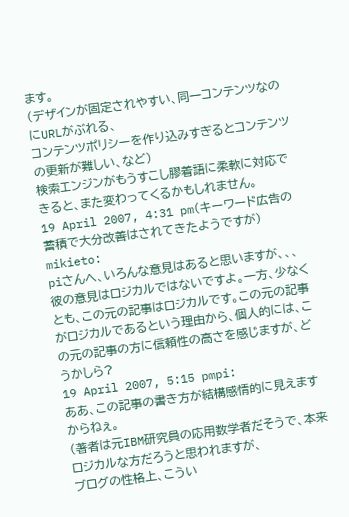ます。
(デザインが固定されやすい、同一コンテンツなのにURLがぶれる、
コンテンツポリシーを作り込みすぎるとコンテンツの更新が難しい、など)
検索エンジンがもうすこし膠着語に柔軟に対応できると、また変わってくるかもしれません。
19 April 2007, 4:31 pm(キーワード広告の蓄積で大分改善はされてきたようですが)
mikieto:
piさんへ、いろんな意見はあると思いますが、、、彼の意見はロジカルではないですよ。一方、少なくとも、この元の記事はロジカルです。この元の記事がロジカルであるという理由から、個人的には、この元の記事の方に信頼性の高さを感じますが、どうかしら?
19 April 2007, 5:15 pmpi:
ああ、この記事の書き方が結構感情的に見えますからねぇ。
(著者は元IBM研究員の応用数学者だそうで、本来ロジカルな方だろうと思われますが、
ブログの性格上、こうい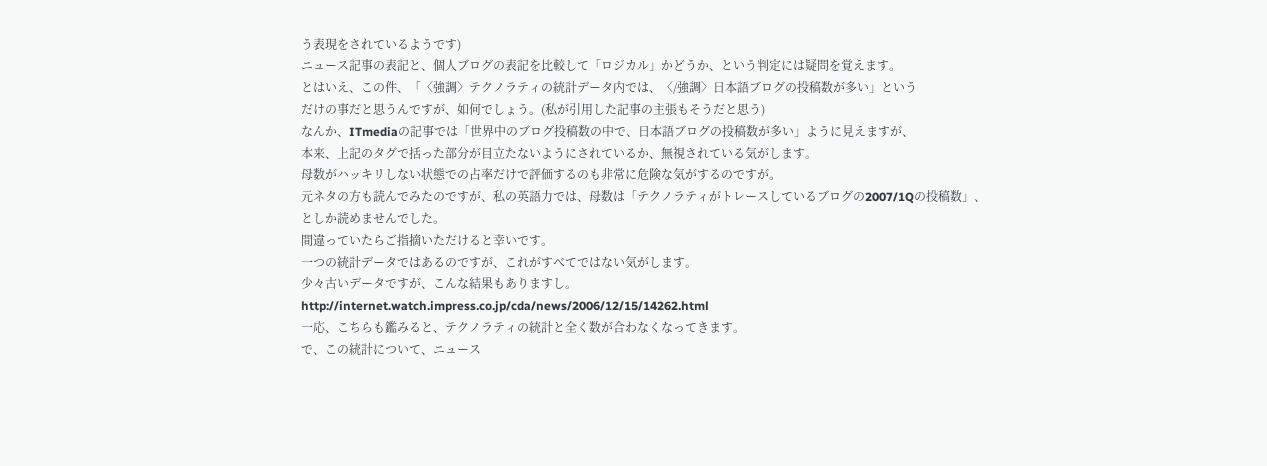う表現をされているようです)
ニュース記事の表記と、個人ブログの表記を比較して「ロジカル」かどうか、という判定には疑問を覚えます。
とはいえ、この件、「〈強調〉テクノラティの統計データ内では、〈/強調〉日本語ブログの投稿数が多い」という
だけの事だと思うんですが、如何でしょう。(私が引用した記事の主張もそうだと思う)
なんか、ITmediaの記事では「世界中のブログ投稿数の中で、日本語ブログの投稿数が多い」ように見えますが、
本来、上記のタグで括った部分が目立たないようにされているか、無視されている気がします。
母数がハッキリしない状態での占率だけで評価するのも非常に危険な気がするのですが。
元ネタの方も読んでみたのですが、私の英語力では、母数は「テクノラティがトレースしているブログの2007/1Qの投稿数」、
としか読めませんでした。
間違っていたらご指摘いただけると幸いです。
一つの統計データではあるのですが、これがすべてではない気がします。
少々古いデータですが、こんな結果もありますし。
http://internet.watch.impress.co.jp/cda/news/2006/12/15/14262.html
一応、こちらも鑑みると、テクノラティの統計と全く数が合わなくなってきます。
で、この統計について、ニュース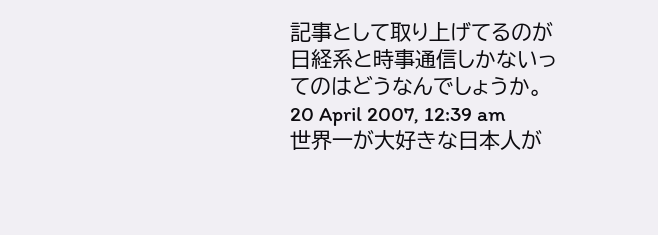記事として取り上げてるのが日経系と時事通信しかないってのはどうなんでしょうか。
20 April 2007, 12:39 am世界一が大好きな日本人が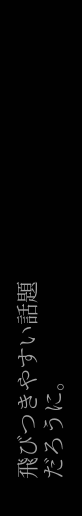飛びつきやすい話題だろうに。